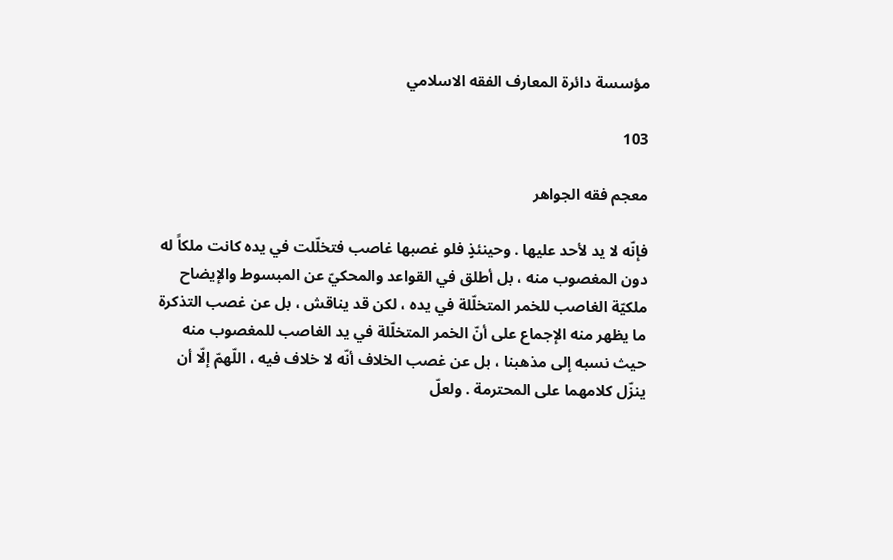مؤسسة دائرة المعارف الفقه الاسلامي

103

معجم فقه الجواهر

فإنّه لا يد لأحد عليها . وحينئذٍ فلو غصبها غاصب فتخلّلت في يده كانت ملكاً له دون المغصوب منه ، بل أطلق في القواعد والمحكيّ عن المبسوط والإيضاح ملكيّة الغاصب للخمر المتخلّلة في يده ، لكن قد يناقش ، بل عن غصب التذكرة ما يظهر منه الإجماع على أنّ الخمر المتخلّلة في يد الغاصب للمغصوب منه حيث نسبه إلى مذهبنا ، بل عن غصب الخلاف أنّه لا خلاف فيه ، اللّهمّ إلّا أن ينزّل كلامهما على المحترمة . ولعلّ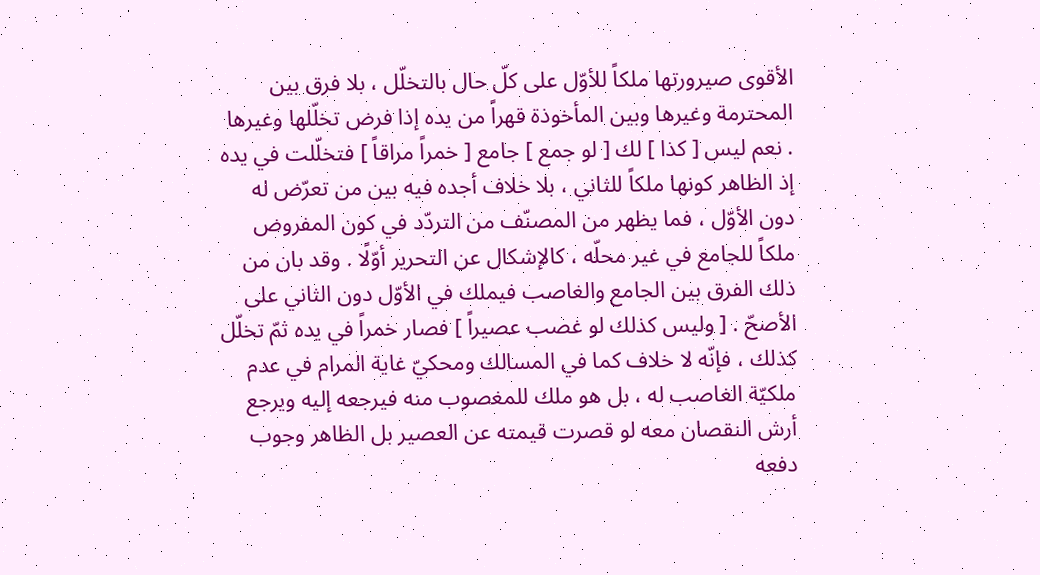الأقوى صيرورتها ملكاً للأوّل على كلّ حال بالتخلّل ، بلا فرق بين المحترمة وغيرها وبين المأخوذة قهراً من يده إذا فرض تخلّلها وغيرها . نعم ليس [ كذا ] لك [ لو جمع ] جامع [ خمراً مراقاً ] فتخلّلت في يده إذ الظاهر كونها ملكاً للثاني ، بلا خلاف أجده فيه بين من تعرّض له دون الأوّل ، فما يظهر من المصنّف من التردّد في كون المفروض ملكاً للجامع في غير محلّه ، كالإشكال عن التحرير أوّلًا . وقد بان من ذلك الفرق بين الجامع والغاصب فيملك في الأوّل دون الثاني على الأصحّ . [ وليس كذلك لو غصب عصيراً ] فصار خمراً في يده ثمّ تخلّل كذلك ، فإنّه لا خلاف كما في المسالك ومحكيّ غاية المرام في عدم ملكيّة الغاصب له ، بل هو ملك للمغصوب منه فيرجعه إليه ويرجع أرش النقصان معه لو قصرت قيمته عن العصير بل الظاهر وجوب دفعه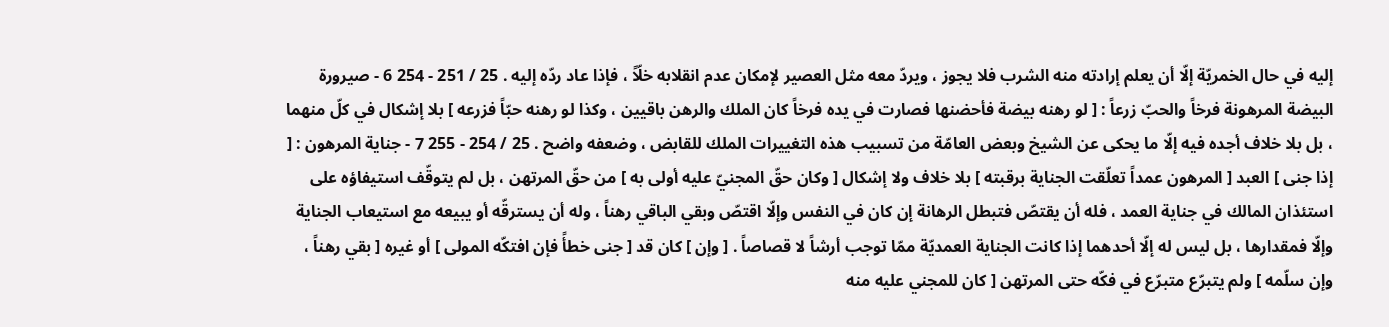إليه في حال الخمريّة إلّا أن يعلم إرادته منه الشرب فلا يجوز ، ويردّ معه مثل العصير لإمكان عدم انقلابه خلّاً ، فإذا عاد ردّه إليه . 25 / 251 - 254 6 - صيرورة البيضة المرهونة فرخاً والحبّ زرعاً : [ لو رهنه بيضة فأحضنها فصارت في يده فرخاً كان الملك والرهن باقيين ، وكذا لو رهنه حبّاً فزرعه ] بلا إشكال في كلّ منهما ، بل بلا خلاف أجده فيه إلّا ما يحكى عن الشيخ وبعض العامّة من تسبيب هذه التغييرات الملك للقابض ، وضعفه واضح . 25 / 254 - 255 7 - جناية المرهون : [ إذا جنى ] العبد [ المرهون عمداً تعلّقت الجناية برقبته ] بلا خلاف ولا إشكال [ وكان حقّ المجنيّ عليه أولى به ] من حقّ المرتهن ، بل لم يتوقّف استيفاؤه على استئذان المالك في جناية العمد ، فله أن يقتصّ فتبطل الرهانة إن كان في النفس وإلّا اقتصّ وبقي الباقي رهناً ، وله أن يسترقّه أو يبيعه مع استيعاب الجناية وإلّا فمقدارها ، بل ليس له إلّا أحدهما إذا كانت الجناية العمديّة ممّا توجب أرشاً لا قصاصاً . [ وإن ] كان قد [ جنى خطأً فإن افتكّه المولى ] أو غيره [ بقي رهناً ، وإن سلّمه ] ولم يتبرّع متبرّع في فكّه حتى المرتهن [ كان للمجني عليه منه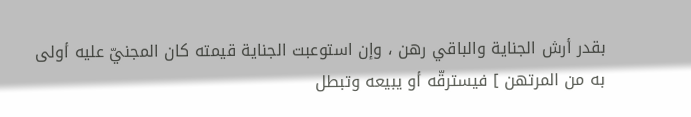بقدر أرش الجناية والباقي رهن ، وإن استوعبت الجناية قيمته كان المجنيّ عليه أولى به من المرتهن ] فيسترقّه أو يبيعه وتبطل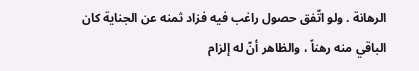الرهانة . ولو اتّفق حصول راغب فيه فزاد ثمنه عن الجناية كان الباقي منه رهناً ، والظاهر أنّ له إلزام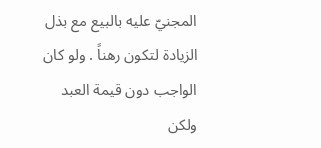المجنيّ عليه بالبيع مع بذل الزيادة لتكون رهناً . ولو كان الواجب دون قيمة العبد ولكن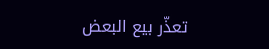تعذّر بيع البعض